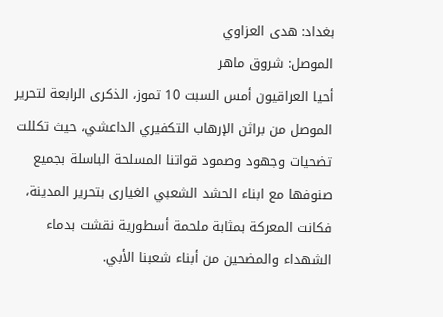بغداد: هدى العزاوي
الموصل: شروق ماهر
أحيا العراقيون أمس السبت 10 تموز، الذكرى الرابعة لتحرير الموصل من براثن الإرهاب التكفيري الداعشي، حيث تكللت تضحيات وجهود وصمود قواتنا المسلحة الباسلة بجميع صنوفها مع ابناء الحشد الشعبي الغيارى بتحرير المدينة، فكانت المعركة بمثابة ملحمة أسطورية نقشت بدماء الشهداء والمضحين من أبناء شعبنا الأبي.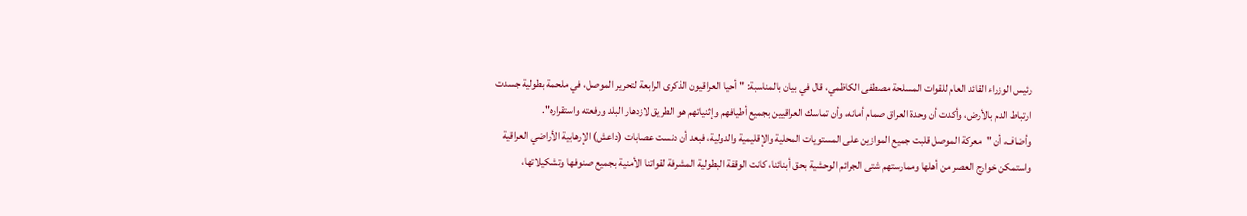رئيس الوزراء القائد العام للقوات المسلحة مصطفى الكاظمي، قال في بيان بالمناسبة: "أحيا العراقيون الذكرى الرابعة لتحرير الموصل، في ملحمة بطولية جسدت ارتباط الدم بالأرض، وأكدت أن وحدة العراق صمام أمانه، وأن تماسك العراقيين بجميع أطيافهم وإثنياتهم هو الطريق لازدهار البلد ورفعته واستقراره".
وأضاف، أن "معركة الموصل قلبت جميع الموازين على المستويات المحلية والإقليمية والدولية، فبعد أن دنست عصابات (داعش) الإرهابية الأراضي العراقية واستمكن خوارج العصر من أهلها وممارستهم شتى الجرائم الوحشية بحق أبنائنا، كانت الوقفة البطولية المشرفة لقواتنا الأمنية بجميع صنوفها وتشكيلاتها،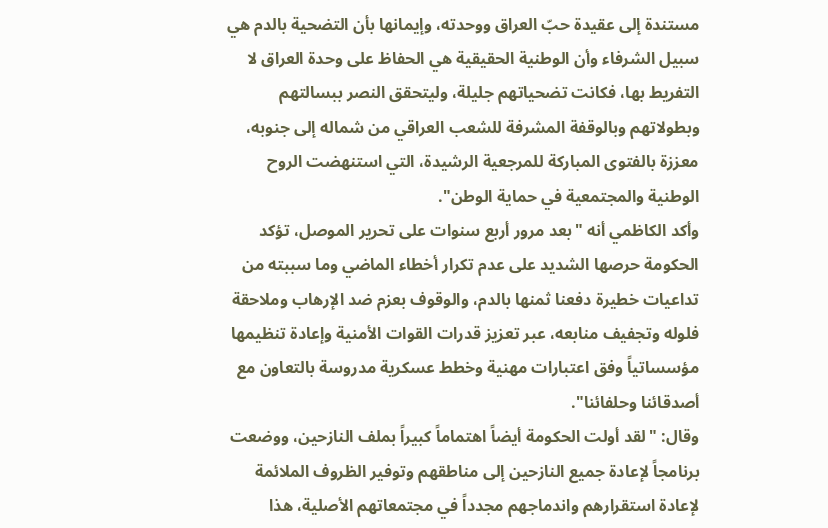مستندة إلى عقيدة حبّ العراق ووحدته، وإيمانها بأن التضحية بالدم هي سبيل الشرفاء وأن الوطنية الحقيقية هي الحفاظ على وحدة العراق لا التفريط بها، فكانت تضحياتهم جليلة، وليتحقق النصر ببسالتهم وبطولاتهم وبالوقفة المشرفة للشعب العراقي من شماله إلى جنوبه، معززة بالفتوى المباركة للمرجعية الرشيدة، التي استنهضت الروح الوطنية والمجتمعية في حماية الوطن".
وأكد الكاظمي أنه "بعد مرور أربع سنوات على تحرير الموصل، تؤكد الحكومة حرصها الشديد على عدم تكرار أخطاء الماضي وما سببته من تداعيات خطيرة دفعنا ثمنها بالدم، والوقوف بعزم ضد الإرهاب وملاحقة فلوله وتجفيف منابعه، عبر تعزيز قدرات القوات الأمنية وإعادة تنظيمها مؤسساتياً وفق اعتبارات مهنية وخطط عسكرية مدروسة بالتعاون مع أصدقائنا وحلفائنا".
وقال: "لقد أولت الحكومة أيضاً اهتماماً كبيراً بملف النازحين، ووضعت برنامجاً لإعادة جميع النازحين إلى مناطقهم وتوفير الظروف الملائمة لإعادة استقرارهم واندماجهم مجدداً في مجتمعاتهم الأصلية، هذا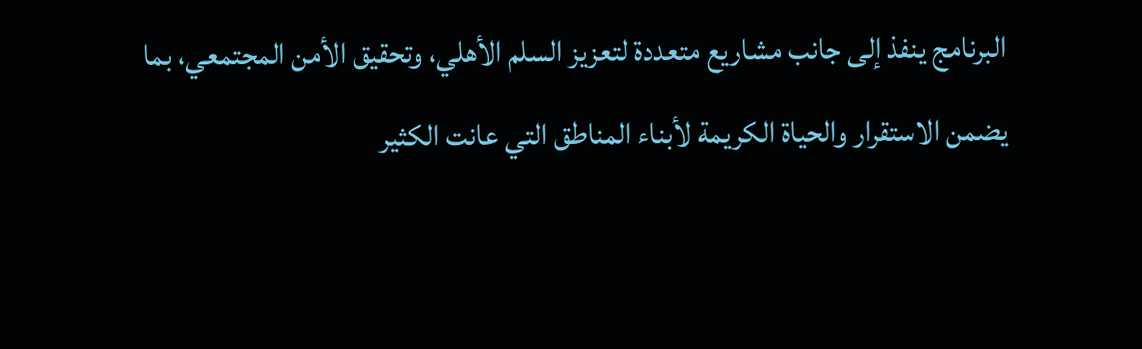البرنامج ينفذ إلى جانب مشاريع متعددة لتعزيز السلم الأهلي، وتحقيق الأمن المجتمعي، بما يضمن الاستقرار والحياة الكريمة لأبناء المناطق التي عانت الكثير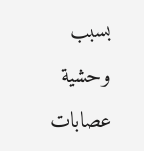بسبب وحشية عصابات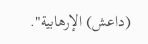(داعش) الإرهابية".